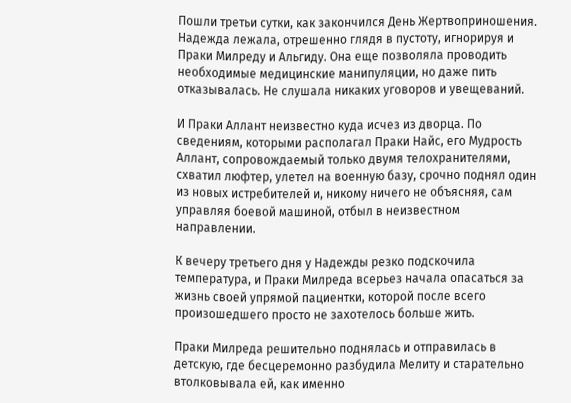Пошли третьи сутки, как закончился День Жертвоприношения. Надежда лежала, отрешенно глядя в пустоту, игнорируя и Праки Милреду и Альгиду. Она еще позволяла проводить необходимые медицинские манипуляции, но даже пить отказывалась. Не слушала никаких уговоров и увещеваний.

И Праки Аллант неизвестно куда исчез из дворца. По сведениям, которыми располагал Праки Найс, его Мудрость Аллант, сопровождаемый только двумя телохранителями, схватил люфтер, улетел на военную базу, срочно поднял один из новых истребителей и, никому ничего не объясняя, сам управляя боевой машиной, отбыл в неизвестном направлении.

К вечеру третьего дня у Надежды резко подскочила температура, и Праки Милреда всерьез начала опасаться за жизнь своей упрямой пациентки, которой после всего произошедшего просто не захотелось больше жить.

Праки Милреда решительно поднялась и отправилась в детскую, где бесцеремонно разбудила Мелиту и старательно втолковывала ей, как именно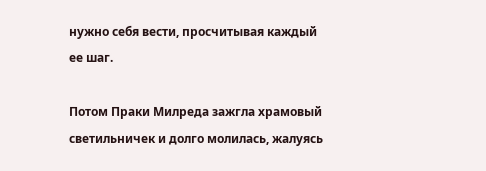нужно себя вести, просчитывая каждый ее шаг.

Потом Праки Милреда зажгла храмовый светильничек и долго молилась, жалуясь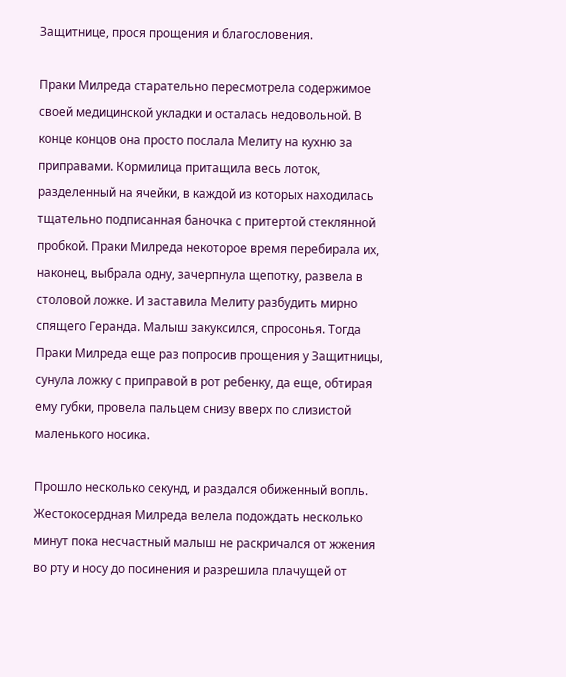Защитнице, прося прощения и благословения.

Праки Милреда старательно пересмотрела содержимое своей медицинской укладки и осталась недовольной. В конце концов она просто послала Мелиту на кухню за приправами. Кормилица притащила весь лоток, разделенный на ячейки, в каждой из которых находилась тщательно подписанная баночка с притертой стеклянной пробкой. Праки Милреда некоторое время перебирала их, наконец, выбрала одну, зачерпнула щепотку, развела в столовой ложке. И заставила Мелиту разбудить мирно спящего Геранда. Малыш закуксился, спросонья. Тогда Праки Милреда еще раз попросив прощения у Защитницы, сунула ложку с приправой в рот ребенку, да еще, обтирая ему губки, провела пальцем снизу вверх по слизистой маленького носика.

Прошло несколько секунд, и раздался обиженный вопль. Жестокосердная Милреда велела подождать несколько минут пока несчастный малыш не раскричался от жжения во рту и носу до посинения и разрешила плачущей от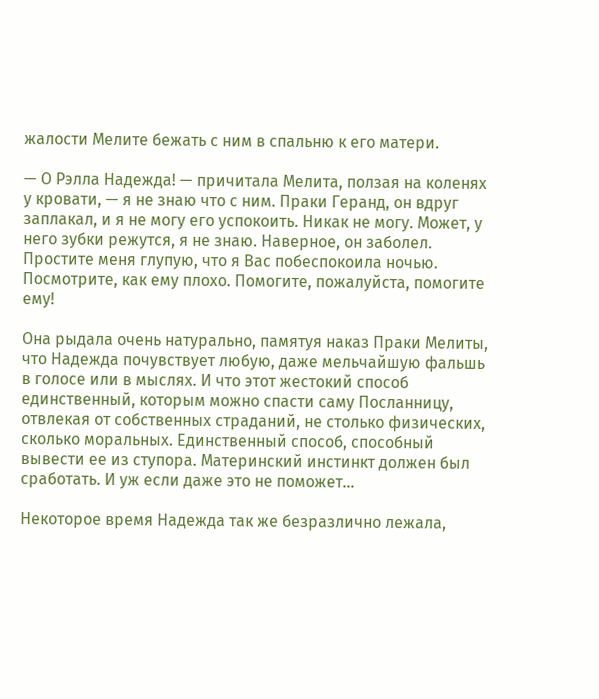жалости Мелите бежать с ним в спальню к его матери.

— О Рэлла Надежда! — причитала Мелита, ползая на коленях у кровати, — я не знаю что с ним. Праки Геранд, он вдруг заплакал, и я не могу его успокоить. Никак не могу. Может, у него зубки режутся, я не знаю. Наверное, он заболел. Простите меня глупую, что я Вас побеспокоила ночью. Посмотрите, как ему плохо. Помогите, пожалуйста, помогите ему!

Она рыдала очень натурально, памятуя наказ Праки Мелиты, что Надежда почувствует любую, даже мельчайшую фальшь в голосе или в мыслях. И что этот жестокий способ единственный, которым можно спасти саму Посланницу, отвлекая от собственных страданий, не столько физических, сколько моральных. Единственный способ, способный вывести ее из ступора. Материнский инстинкт должен был сработать. И уж если даже это не поможет…

Некоторое время Надежда так же безразлично лежала,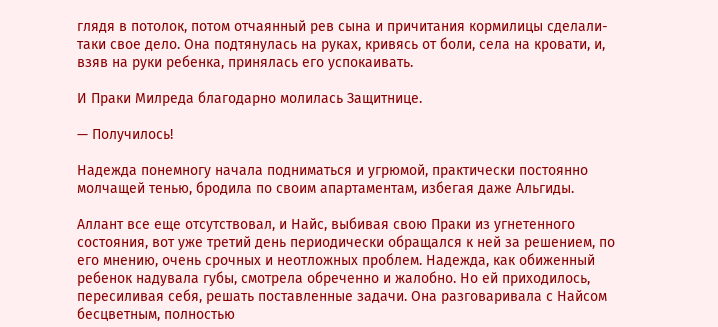глядя в потолок, потом отчаянный рев сына и причитания кормилицы сделали-таки свое дело. Она подтянулась на руках, кривясь от боли, села на кровати, и, взяв на руки ребенка, принялась его успокаивать.

И Праки Милреда благодарно молилась Защитнице.

— Получилось!

Надежда понемногу начала подниматься и угрюмой, практически постоянно молчащей тенью, бродила по своим апартаментам, избегая даже Альгиды.

Аллант все еще отсутствовал, и Найс, выбивая свою Праки из угнетенного состояния, вот уже третий день периодически обращался к ней за решением, по его мнению, очень срочных и неотложных проблем. Надежда, как обиженный ребенок надувала губы, смотрела обреченно и жалобно. Но ей приходилось, пересиливая себя, решать поставленные задачи. Она разговаривала с Найсом бесцветным, полностью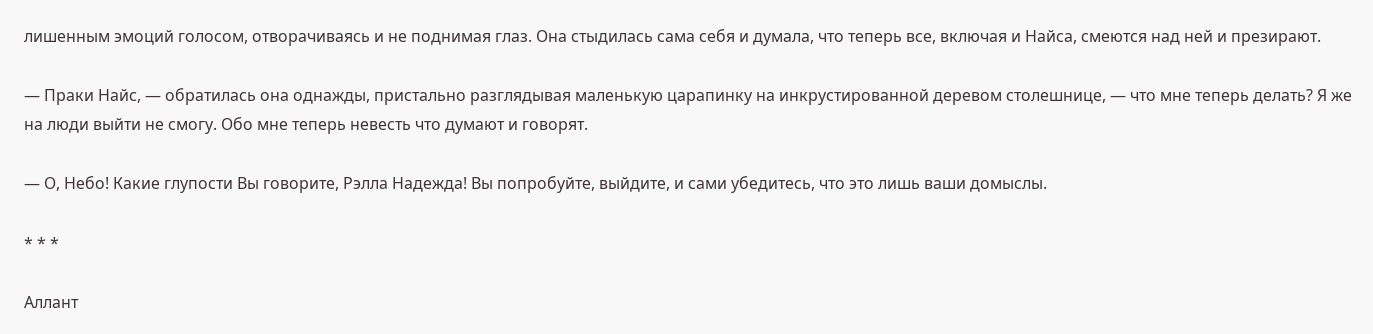лишенным эмоций голосом, отворачиваясь и не поднимая глаз. Она стыдилась сама себя и думала, что теперь все, включая и Найса, смеются над ней и презирают.

— Праки Найс, — обратилась она однажды, пристально разглядывая маленькую царапинку на инкрустированной деревом столешнице, — что мне теперь делать? Я же на люди выйти не смогу. Обо мне теперь невесть что думают и говорят.

— О, Небо! Какие глупости Вы говорите, Рэлла Надежда! Вы попробуйте, выйдите, и сами убедитесь, что это лишь ваши домыслы.

* * *

Аллант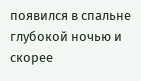появился в спальне глубокой ночью и скорее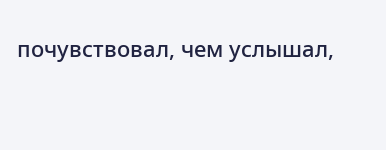почувствовал, чем услышал,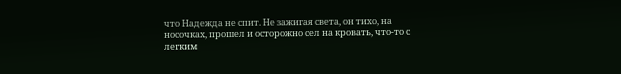что Надежда не спит. Не зажигая света, он тихо, на носочках, прошел и осторожно сел на кровать, что-то с легким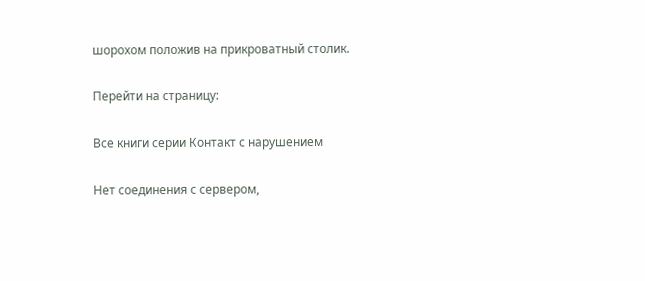шорохом положив на прикроватный столик.

Перейти на страницу:

Все книги серии Контакт с нарушением

Нет соединения с сервером,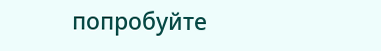попробуйте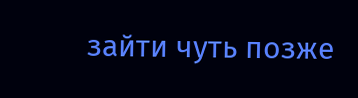зайти чуть позже